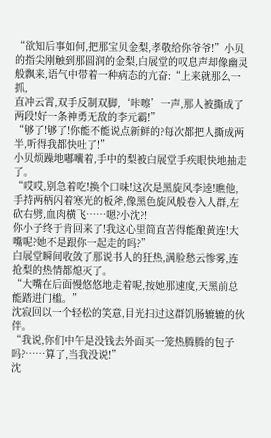“欲知后事如何,把那宝贝金梨,孝敬给你爷爷!”小贝的指尖刚触到那圆润的金梨,白展堂的叹息声却像幽灵般飘来,语气中带着一种病态的亢奋:“上来就那么一抓,
直冲云霄,双手反制双脚,‘咔嚓’一声,那人被撕成了两段!好一条神勇无敌的李元霸!”
“够了!够了!你能不能说点新鲜的?每次都把人撕成两半,听得我都快吐了!”
小贝烦躁地嘟囔着,手中的梨被白展堂手疾眼快地抽走了。
“哎哎,别急着吃!换个口味!这次是黑旋风李逵!瞧他,手持两柄闪着寒光的板斧,像黑色旋风般卷入人群,左砍右劈,血肉横飞……嗯?小沈?!
你小子终于肯回来了!我这心里简直苦得能酿黄连!大嘴呢?她不是跟你一起走的吗?”
白展堂瞬间收敛了那说书人的狂热,满脸愁云惨雾,连抢梨的热情都熄灭了。
“大嘴在后面慢悠悠地走着呢,按她那速度,天黑前总能踏进门槛。”
沈寂回以一个轻松的笑意,目光扫过这群饥肠辘辘的伙伴。
“我说,你们中午是没钱去外面买一笼热腾腾的包子吗?……算了,当我没说!”
沈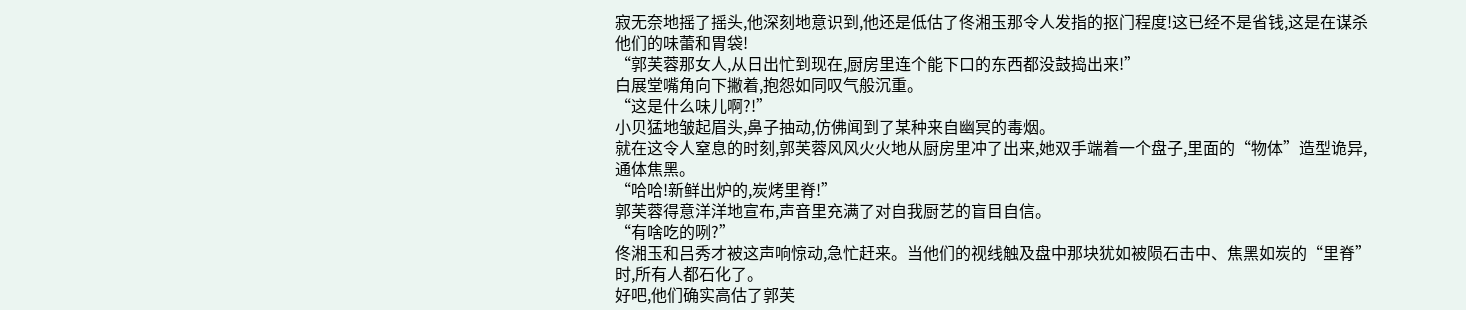寂无奈地摇了摇头,他深刻地意识到,他还是低估了佟湘玉那令人发指的抠门程度!这已经不是省钱,这是在谋杀他们的味蕾和胃袋!
“郭芙蓉那女人,从日出忙到现在,厨房里连个能下口的东西都没鼓捣出来!”
白展堂嘴角向下撇着,抱怨如同叹气般沉重。
“这是什么味儿啊?!”
小贝猛地皱起眉头,鼻子抽动,仿佛闻到了某种来自幽冥的毒烟。
就在这令人窒息的时刻,郭芙蓉风风火火地从厨房里冲了出来,她双手端着一个盘子,里面的“物体”造型诡异,通体焦黑。
“哈哈!新鲜出炉的,炭烤里脊!”
郭芙蓉得意洋洋地宣布,声音里充满了对自我厨艺的盲目自信。
“有啥吃的咧?”
佟湘玉和吕秀才被这声响惊动,急忙赶来。当他们的视线触及盘中那块犹如被陨石击中、焦黑如炭的“里脊”时,所有人都石化了。
好吧,他们确实高估了郭芙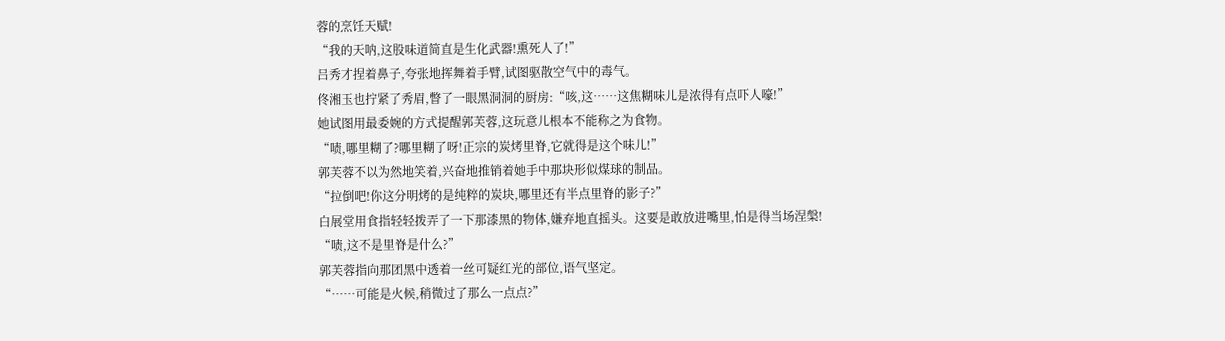蓉的烹饪天赋!
“我的天呐,这股味道简直是生化武器!熏死人了!”
吕秀才捏着鼻子,夸张地挥舞着手臂,试图驱散空气中的毒气。
佟湘玉也拧紧了秀眉,瞥了一眼黑洞洞的厨房:“咳,这……这焦糊味儿是浓得有点吓人嚎!”
她试图用最委婉的方式提醒郭芙蓉,这玩意儿根本不能称之为食物。
“啧,哪里糊了?哪里糊了呀!正宗的炭烤里脊,它就得是这个味儿!”
郭芙蓉不以为然地笑着,兴奋地推销着她手中那块形似煤球的制品。
“拉倒吧!你这分明烤的是纯粹的炭块,哪里还有半点里脊的影子?”
白展堂用食指轻轻拨弄了一下那漆黑的物体,嫌弃地直摇头。这要是敢放进嘴里,怕是得当场涅槃!
“啧,这不是里脊是什么?”
郭芙蓉指向那团黑中透着一丝可疑红光的部位,语气坚定。
“……可能是火候,稍微过了那么一点点?”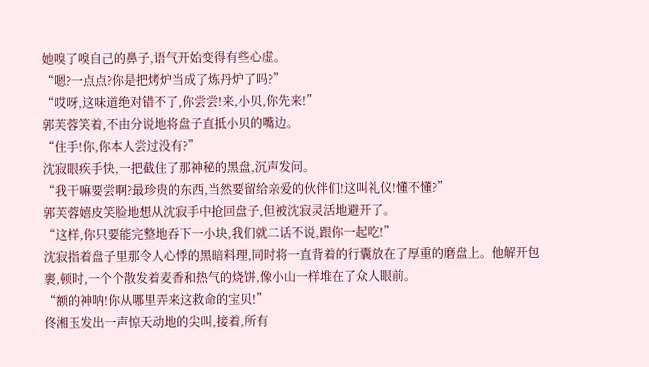她嗅了嗅自己的鼻子,语气开始变得有些心虚。
“嗯?一点点?你是把烤炉当成了炼丹炉了吗?”
“哎呀,这味道绝对错不了,你尝尝!来,小贝,你先来!”
郭芙蓉笑着,不由分说地将盘子直抵小贝的嘴边。
“住手!你,你本人尝过没有?”
沈寂眼疾手快,一把截住了那神秘的黑盘,沉声发问。
“我干嘛要尝啊?最珍贵的东西,当然要留给亲爱的伙伴们!这叫礼仪!懂不懂?”
郭芙蓉嬉皮笑脸地想从沈寂手中抢回盘子,但被沈寂灵活地避开了。
“这样,你只要能完整地吞下一小块,我们就二话不说,跟你一起吃!”
沈寂指着盘子里那令人心悸的黑暗料理,同时将一直背着的行囊放在了厚重的磨盘上。他解开包裹,顿时,一个个散发着麦香和热气的烧饼,像小山一样堆在了众人眼前。
“额的神呐!你从哪里弄来这救命的宝贝!”
佟湘玉发出一声惊天动地的尖叫,接着,所有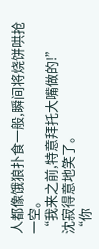人都像饿狼扑食一般,瞬间将烧饼哄抢一空。
“我来之前,特意拜托大嘴做的!”
沈寂得意地笑了。
“你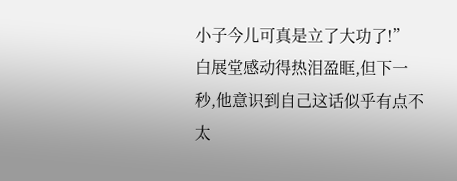小子今儿可真是立了大功了!”
白展堂感动得热泪盈眶,但下一秒,他意识到自己这话似乎有点不太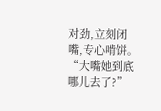对劲,立刻闭嘴,专心啃饼。
“大嘴她到底哪儿去了?”